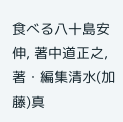食べる八十島安伸, 著中道正之, 著・編集清水(加藤)真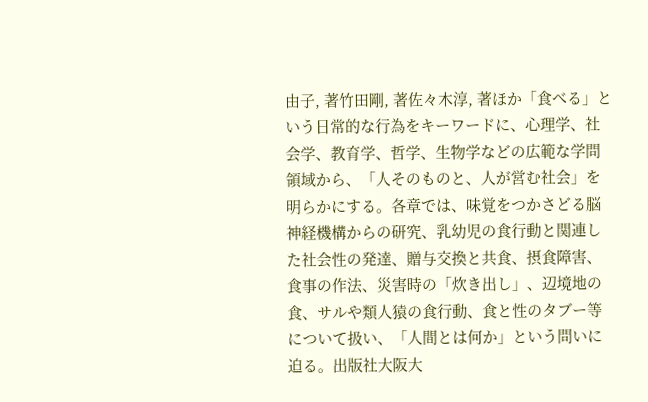由子, 著竹田剛, 著佐々木淳, 著ほか「食べる」という日常的な行為をキーワードに、心理学、社会学、教育学、哲学、生物学などの広範な学問領域から、「人そのものと、人が営む社会」を明らかにする。各章では、味覚をつかさどる脳神経機構からの研究、乳幼児の食行動と関連した社会性の発達、贈与交換と共食、摂食障害、食事の作法、災害時の「炊き出し」、辺境地の食、サルや類人猿の食行動、食と性のタブー等について扱い、「人間とは何か」という問いに迫る。出版社大阪大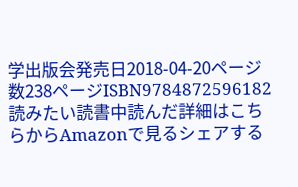学出版会発売日2018-04-20ページ数238ページISBN9784872596182読みたい読書中読んだ詳細はこちらからAmazonで見るシェアする